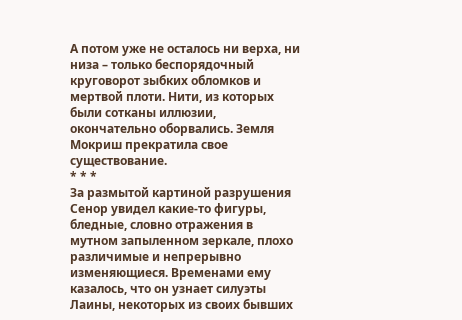А потом уже не осталось ни верха, ни низа – только беспорядочный круговорот зыбких обломков и мертвой плоти. Нити, из которых были сотканы иллюзии, окончательно оборвались. Земля Мокриш прекратила свое существование.
* * *
За размытой картиной разрушения Сенор увидел какие-то фигуры, бледные, словно отражения в мутном запыленном зеркале, плохо различимые и непрерывно изменяющиеся. Временами ему казалось, что он узнает силуэты Лаины, некоторых из своих бывших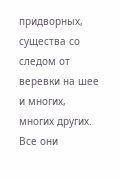придворных, существа со следом от веревки на шее и многих, многих других. Все они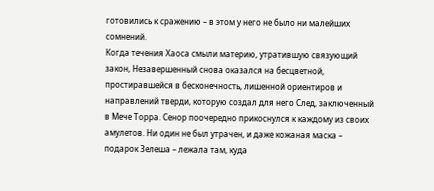готовились к сражению – в этом у него не было ни малейших сомнений.
Когда течения Хаоса смыли материю, утратившую связующий закон, Незавершенный снова оказался на бесцветной, простиравшейся в бесконечность, лишенной ориентиров и направлений тверди, которую создал для него След, заключенный в Мече Торра. Сенор поочередно прикоснулся к каждому из своих амулетов. Ни один не был утрачен, и даже кожаная маска – подарок Зелеша – лежала там, куда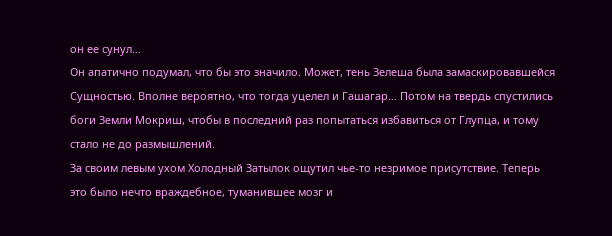он ее сунул…
Он апатично подумал, что бы это значило. Может, тень Зелеша была замаскировавшейся Сущностью. Вполне вероятно, что тогда уцелел и Гашагар… Потом на твердь спустились боги Земли Мокриш, чтобы в последний раз попытаться избавиться от Глупца, и тому стало не до размышлений.
За своим левым ухом Холодный Затылок ощутил чье-то незримое присутствие. Теперь это было нечто враждебное, туманившее мозг и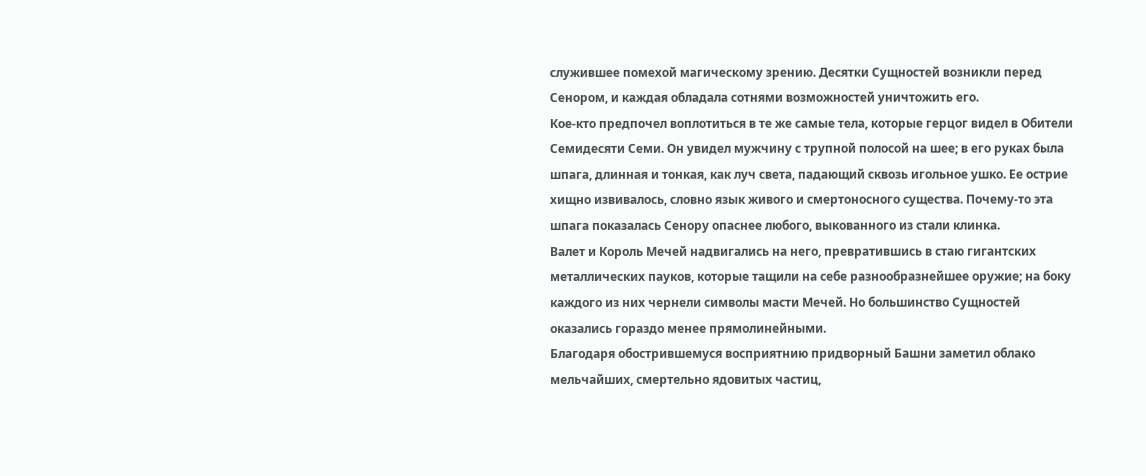служившее помехой магическому зрению. Десятки Сущностей возникли перед Сенором, и каждая обладала сотнями возможностей уничтожить его.
Кое-кто предпочел воплотиться в те же самые тела, которые герцог видел в Обители Семидесяти Семи. Он увидел мужчину с трупной полосой на шее; в его руках была шпага, длинная и тонкая, как луч света, падающий сквозь игольное ушко. Ее острие хищно извивалось, словно язык живого и смертоносного существа. Почему-то эта шпага показалась Сенору опаснее любого, выкованного из стали клинка.
Валет и Король Мечей надвигались на него, превратившись в стаю гигантских металлических пауков, которые тащили на себе разнообразнейшее оружие; на боку каждого из них чернели символы масти Мечей. Но большинство Сущностей оказались гораздо менее прямолинейными.
Благодаря обострившемуся восприятнию придворный Башни заметил облако мельчайших, смертельно ядовитых частиц,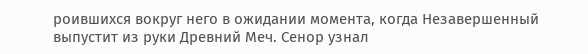роившихся вокруг него в ожидании момента, когда Незавершенный выпустит из руки Древний Меч. Сенор узнал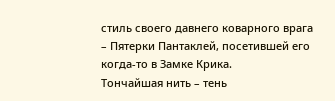стиль своего давнего коварного врага – Пятерки Пантаклей, посетившей его когда-то в Замке Крика.
Тончайшая нить – тень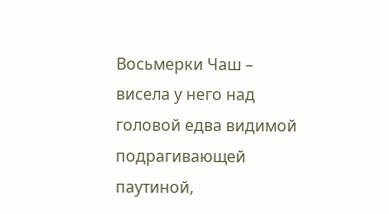Восьмерки Чаш – висела у него над головой едва видимой подрагивающей паутиной,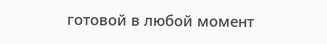готовой в любой момент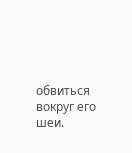обвиться вокруг его шеи.